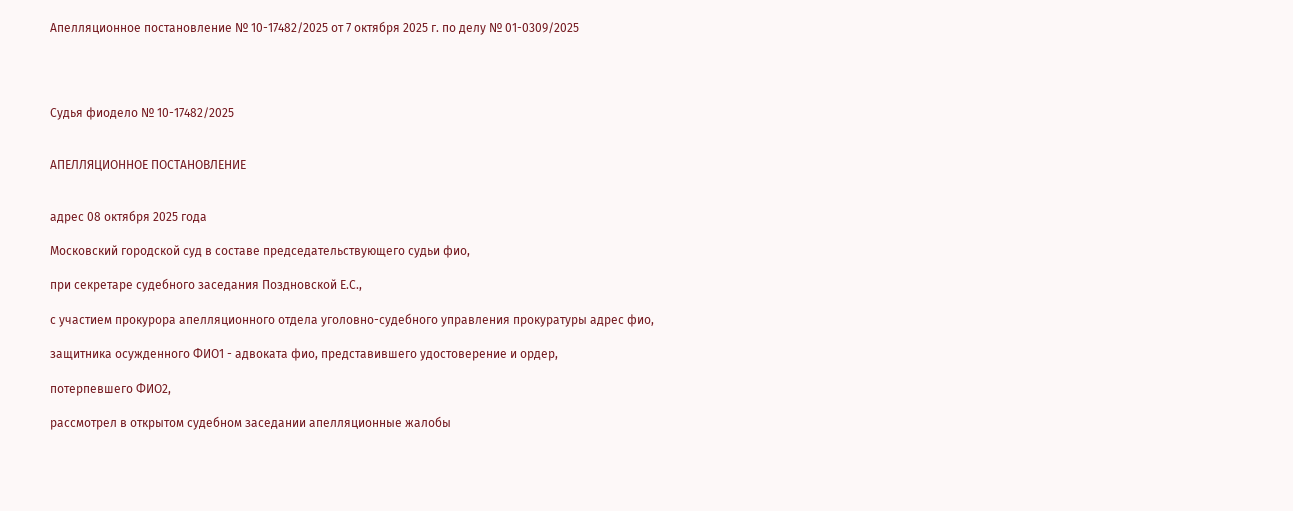Апелляционное постановление № 10-17482/2025 от 7 октября 2025 г. по делу № 01-0309/2025




Судья фиодело № 10-17482/2025


АПЕЛЛЯЦИОННОЕ ПОСТАНОВЛЕНИЕ


адрес 08 октября 2025 года

Московский городской суд в составе председательствующего судьи фио,

при секретаре судебного заседания Поздновской Е.С.,

с участием прокурора апелляционного отдела уголовно-судебного управления прокуратуры адрес фио,

защитника осужденного ФИО1 - адвоката фио, представившего удостоверение и ордер,

потерпевшего ФИО2,

рассмотрел в открытом судебном заседании апелляционные жалобы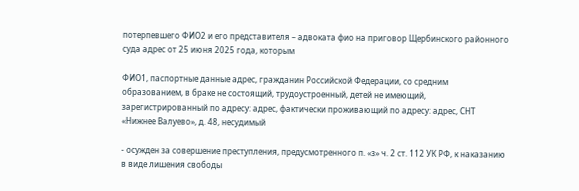потерпевшего ФИО2 и его представителя – адвоката фио на приговор Щербинского районного суда адрес от 25 июня 2025 года, которым

ФИО1, паспортные данные адрес, гражданин Российской Федерации, со средним образованием, в браке не состоящий, трудоустроенный, детей не имеющий, зарегистрированный по адресу: адрес, фактически проживающий по адресу: адрес, СНТ «Нижнее Валуево», д. 48, несудимый

- осужден за совершение преступления, предусмотренного п. «з» ч. 2 ст. 112 УК РФ, к наказанию в виде лишения свободы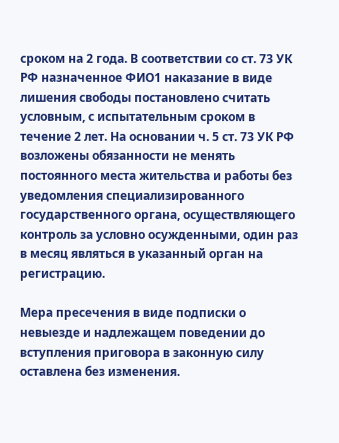сроком на 2 года. В соответствии со ст. 73 УК РФ назначенное ФИО1 наказание в виде лишения свободы постановлено считать условным, с испытательным сроком в течение 2 лет. На основании ч. 5 ст. 73 УК РФ возложены обязанности не менять постоянного места жительства и работы без уведомления специализированного государственного органа, осуществляющего контроль за условно осужденными, один раз в месяц являться в указанный орган на регистрацию.

Мера пресечения в виде подписки о невыезде и надлежащем поведении до вступления приговора в законную силу оставлена без изменения.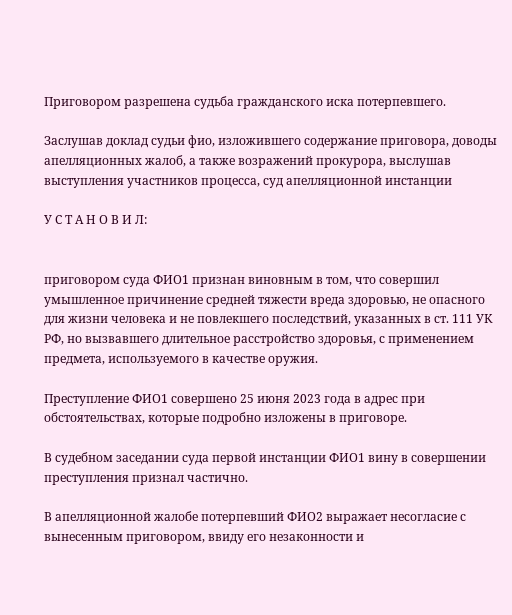Приговором разрешена судьба гражданского иска потерпевшего.

Заслушав доклад судьи фио, изложившего содержание приговора, доводы апелляционных жалоб, а также возражений прокурора, выслушав выступления участников процесса, суд апелляционной инстанции

У С Т А Н О В И Л:


приговором суда ФИО1 признан виновным в том, что совершил умышленное причинение средней тяжести вреда здоровью, не опасного для жизни человека и не повлекшего последствий, указанных в ст. 111 УК РФ, но вызвавшего длительное расстройство здоровья, с применением предмета, используемого в качестве оружия.

Преступление ФИО1 совершено 25 июня 2023 года в адрес при обстоятельствах, которые подробно изложены в приговоре.

В судебном заседании суда первой инстанции ФИО1 вину в совершении преступления признал частично.

В апелляционной жалобе потерпевший ФИО2 выражает несогласие с вынесенным приговором, ввиду его незаконности и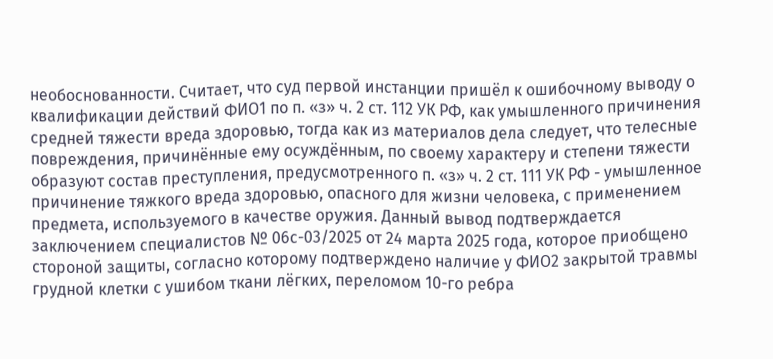необоснованности. Считает, что суд первой инстанции пришёл к ошибочному выводу о квалификации действий ФИО1 по п. «з» ч. 2 ст. 112 УК РФ, как умышленного причинения средней тяжести вреда здоровью, тогда как из материалов дела следует, что телесные повреждения, причинённые ему осуждённым, по своему характеру и степени тяжести образуют состав преступления, предусмотренного п. «з» ч. 2 ст. 111 УК РФ - умышленное причинение тяжкого вреда здоровью, опасного для жизни человека, с применением предмета, используемого в качестве оружия. Данный вывод подтверждается заключением специалистов № 06с-03/2025 от 24 марта 2025 года, которое приобщено стороной защиты, согласно которому подтверждено наличие у ФИО2 закрытой травмы грудной клетки с ушибом ткани лёгких, переломом 10-го ребра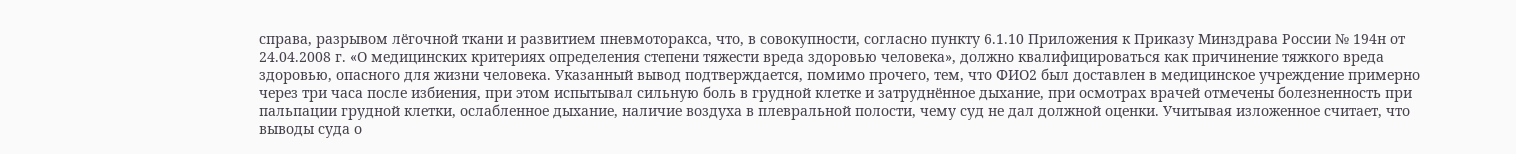справа, разрывом лёгочной ткани и развитием пневмоторакса, что, в совокупности, согласно пункту 6.1.10 Приложения к Приказу Минздрава России № 194н от 24.04.2008 г. «О медицинских критериях определения степени тяжести вреда здоровью человека», должно квалифицироваться как причинение тяжкого вреда здоровью, опасного для жизни человека. Указанный вывод подтверждается, помимо прочего, тем, что ФИО2 был доставлен в медицинское учреждение примерно через три часа после избиения, при этом испытывал сильную боль в грудной клетке и затруднённое дыхание, при осмотрах врачей отмечены болезненность при пальпации грудной клетки, ослабленное дыхание, наличие воздуха в плевральной полости, чему суд не дал должной оценки. Учитывая изложенное считает, что выводы суда о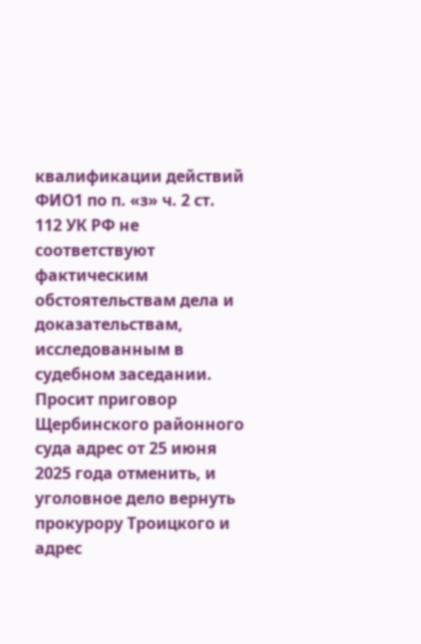квалификации действий ФИО1 по п. «з» ч. 2 ст. 112 УК РФ не соответствуют фактическим обстоятельствам дела и доказательствам, исследованным в судебном заседании. Просит приговор Щербинского районного суда адрес от 25 июня 2025 года отменить, и уголовное дело вернуть прокурору Троицкого и адрес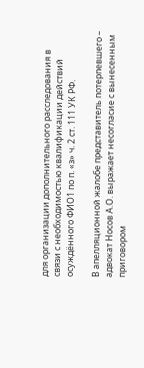для организации дополнительного расследования в связи с необходимостью квалификации действий осуждённого ФИО1 по п. «з» ч. 2 ст. 111 УК РФ.

В апелляционной жалобе представитель потерпевшего – адвокат Носов А.О. выражает несогласие с вынесенным приговором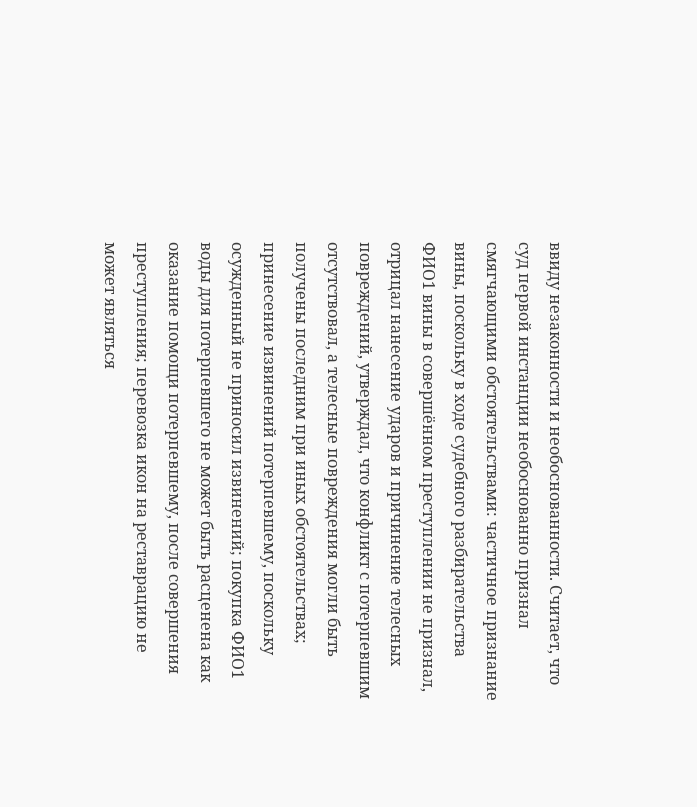ввиду незаконности и необоснованности. Считает, что суд первой инстанции необоснованно признал смягчающими обстоятельствами: частичное признание вины, поскольку в ходе судебного разбирательства ФИО1 вины в совершённом преступлении не признал, отрицал нанесение ударов и причинение телесных повреждений, утверждал, что конфликт с потерпевшим отсутствовал, а телесные повреждения могли быть получены последним при иных обстоятельствах; принесение извинений потерпевшему, поскольку осужденный не приносил извинений; покупка ФИО1 воды для потерпевшего не может быть расценена как оказание помощи потерпевшему, после совершения преступления; перевозка икон на реставрацию не может являться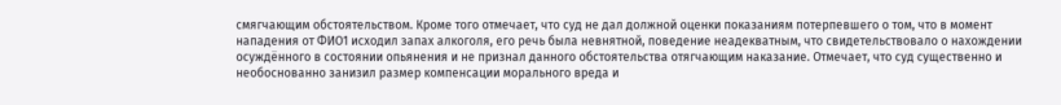смягчающим обстоятельством. Кроме того отмечает, что суд не дал должной оценки показаниям потерпевшего о том, что в момент нападения от ФИО1 исходил запах алкоголя, его речь была невнятной, поведение неадекватным, что свидетельствовало о нахождении осуждённого в состоянии опьянения и не признал данного обстоятельства отягчающим наказание. Отмечает, что суд существенно и необоснованно занизил размер компенсации морального вреда и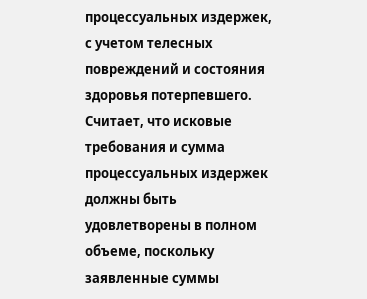процессуальных издержек, с учетом телесных повреждений и состояния здоровья потерпевшего. Считает, что исковые требования и сумма процессуальных издержек должны быть удовлетворены в полном объеме, поскольку заявленные суммы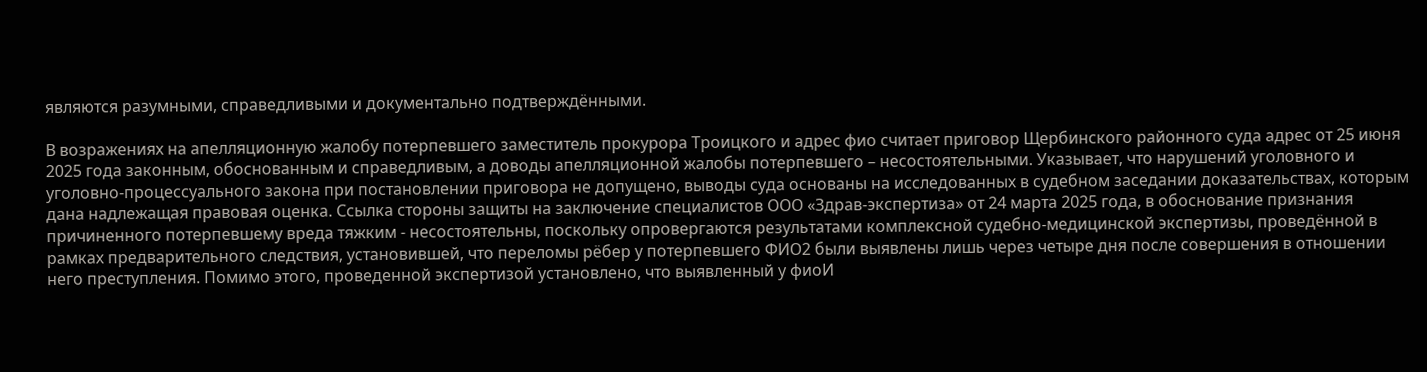являются разумными, справедливыми и документально подтверждёнными.

В возражениях на апелляционную жалобу потерпевшего заместитель прокурора Троицкого и адрес фио считает приговор Щербинского районного суда адрес от 25 июня 2025 года законным, обоснованным и справедливым, а доводы апелляционной жалобы потерпевшего – несостоятельными. Указывает, что нарушений уголовного и уголовно-процессуального закона при постановлении приговора не допущено, выводы суда основаны на исследованных в судебном заседании доказательствах, которым дана надлежащая правовая оценка. Ссылка стороны защиты на заключение специалистов ООО «Здрав-экспертиза» от 24 марта 2025 года, в обоснование признания причиненного потерпевшему вреда тяжким - несостоятельны, поскольку опровергаются результатами комплексной судебно-медицинской экспертизы, проведённой в рамках предварительного следствия, установившей, что переломы рёбер у потерпевшего ФИО2 были выявлены лишь через четыре дня после совершения в отношении него преступления. Помимо этого, проведенной экспертизой установлено, что выявленный у фиоИ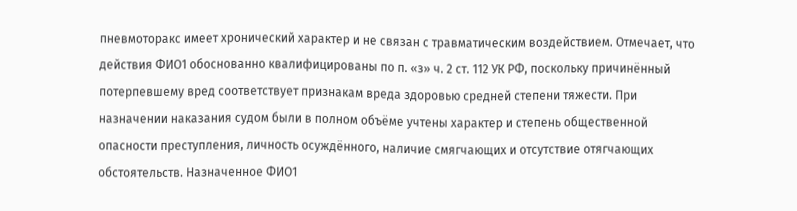пневмоторакс имеет хронический характер и не связан с травматическим воздействием. Отмечает, что действия ФИО1 обоснованно квалифицированы по п. «з» ч. 2 ст. 112 УК РФ, поскольку причинённый потерпевшему вред соответствует признакам вреда здоровью средней степени тяжести. При назначении наказания судом были в полном объёме учтены характер и степень общественной опасности преступления, личность осуждённого, наличие смягчающих и отсутствие отягчающих обстоятельств. Назначенное ФИО1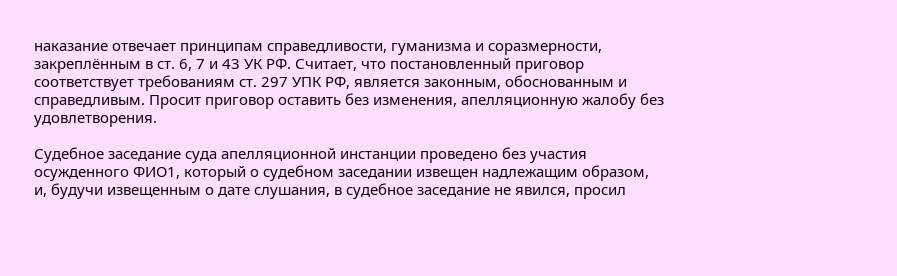наказание отвечает принципам справедливости, гуманизма и соразмерности, закреплённым в ст. 6, 7 и 43 УК РФ. Считает, что постановленный приговор соответствует требованиям ст. 297 УПК РФ, является законным, обоснованным и справедливым. Просит приговор оставить без изменения, апелляционную жалобу без удовлетворения.

Судебное заседание суда апелляционной инстанции проведено без участия осужденного ФИО1, который о судебном заседании извещен надлежащим образом, и, будучи извещенным о дате слушания, в судебное заседание не явился, просил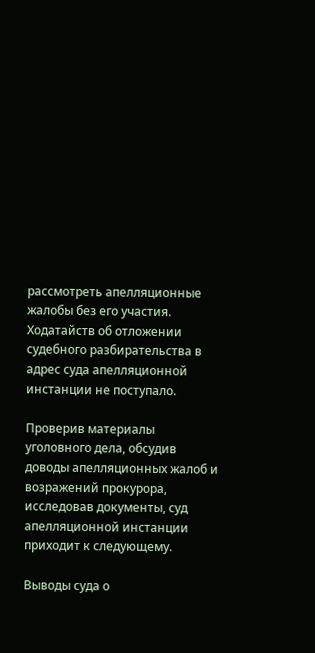рассмотреть апелляционные жалобы без его участия. Ходатайств об отложении судебного разбирательства в адрес суда апелляционной инстанции не поступало.

Проверив материалы уголовного дела, обсудив доводы апелляционных жалоб и возражений прокурора, исследовав документы, суд апелляционной инстанции приходит к следующему.

Выводы суда о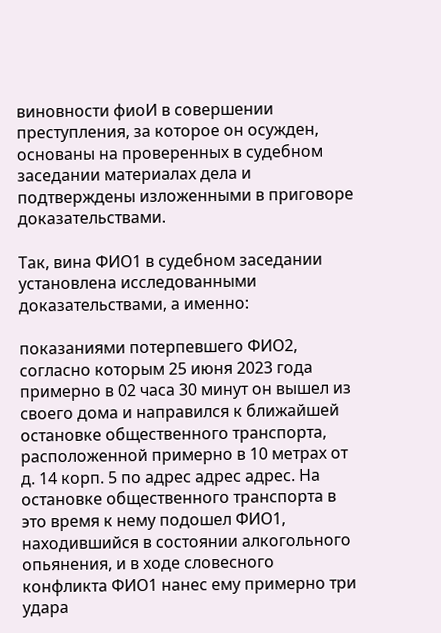виновности фиоИ в совершении преступления, за которое он осужден, основаны на проверенных в судебном заседании материалах дела и подтверждены изложенными в приговоре доказательствами.

Так, вина ФИО1 в судебном заседании установлена исследованными доказательствами, а именно:

показаниями потерпевшего ФИО2, согласно которым 25 июня 2023 года примерно в 02 часа 30 минут он вышел из своего дома и направился к ближайшей остановке общественного транспорта, расположенной примерно в 10 метрах от д. 14 корп. 5 по адрес адрес адрес. На остановке общественного транспорта в это время к нему подошел ФИО1, находившийся в состоянии алкогольного опьянения, и в ходе словесного конфликта ФИО1 нанес ему примерно три удара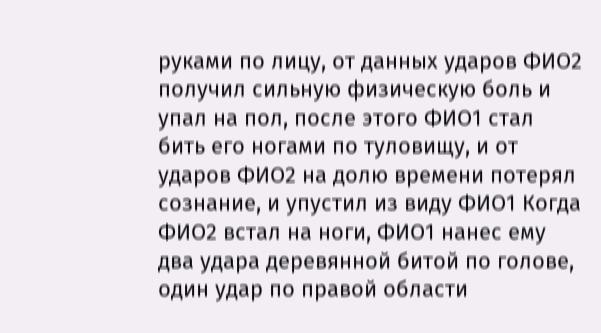руками по лицу, от данных ударов ФИО2 получил сильную физическую боль и упал на пол, после этого ФИО1 стал бить его ногами по туловищу, и от ударов ФИО2 на долю времени потерял сознание, и упустил из виду ФИО1 Когда ФИО2 встал на ноги, ФИО1 нанес ему два удара деревянной битой по голове, один удар по правой области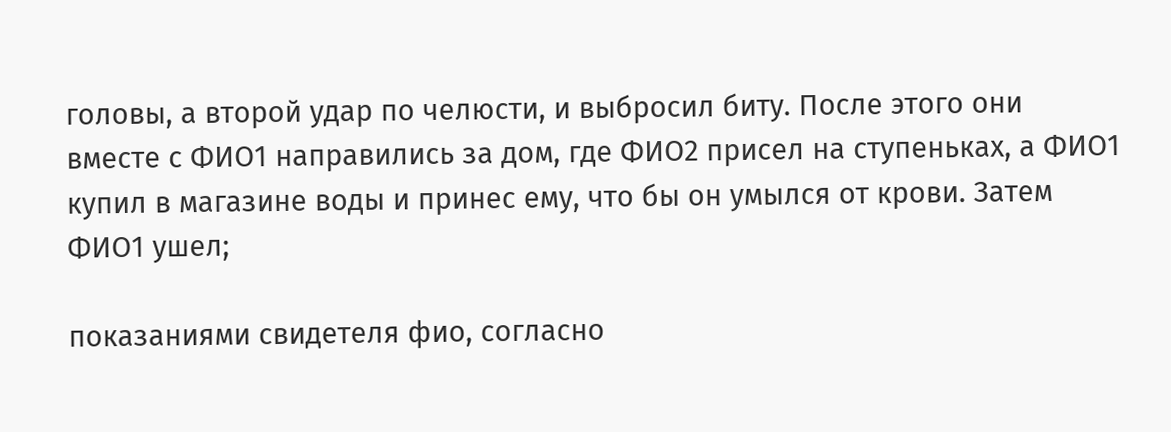головы, а второй удар по челюсти, и выбросил биту. После этого они вместе с ФИО1 направились за дом, где ФИО2 присел на ступеньках, а ФИО1 купил в магазине воды и принес ему, что бы он умылся от крови. Затем ФИО1 ушел;

показаниями свидетеля фио, согласно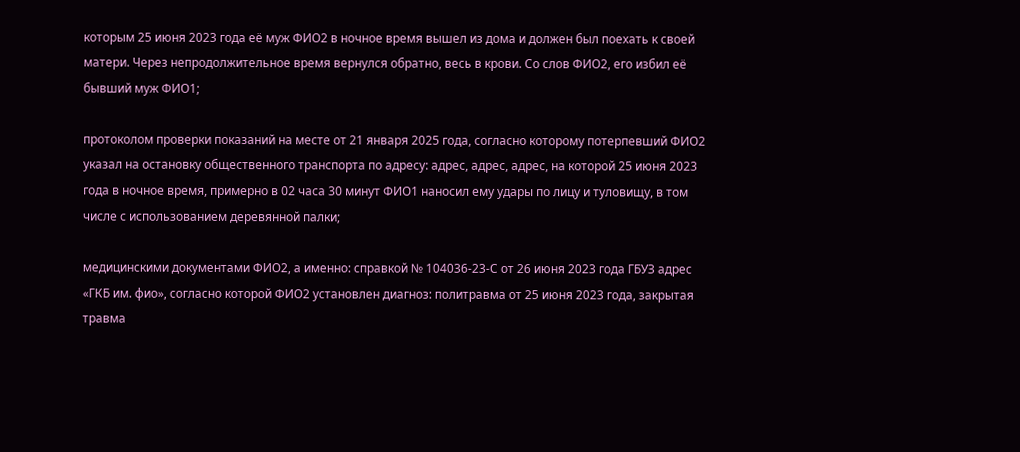которым 25 июня 2023 года её муж ФИО2 в ночное время вышел из дома и должен был поехать к своей матери. Через непродолжительное время вернулся обратно, весь в крови. Со слов ФИО2, его избил её бывший муж ФИО1;

протоколом проверки показаний на месте от 21 января 2025 года, согласно которому потерпевший ФИО2 указал на остановку общественного транспорта по адресу: адрес, адрес, адрес, на которой 25 июня 2023 года в ночное время, примерно в 02 часа 30 минут ФИО1 наносил ему удары по лицу и туловищу, в том числе с использованием деревянной палки;

медицинскими документами ФИО2, а именно: справкой № 104036-23-С от 26 июня 2023 года ГБУЗ адрес «ГКБ им. фио», согласно которой ФИО2 установлен диагноз: политравма от 25 июня 2023 года, закрытая травма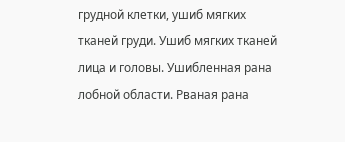грудной клетки, ушиб мягких тканей груди. Ушиб мягких тканей лица и головы. Ушибленная рана лобной области. Рваная рана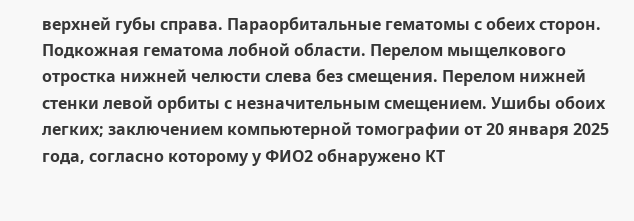верхней губы справа. Параорбитальные гематомы с обеих сторон. Подкожная гематома лобной области. Перелом мыщелкового отростка нижней челюсти слева без смещения. Перелом нижней стенки левой орбиты с незначительным смещением. Ушибы обоих легких; заключением компьютерной томографии от 20 января 2025 года, согласно которому у ФИО2 обнаружено КТ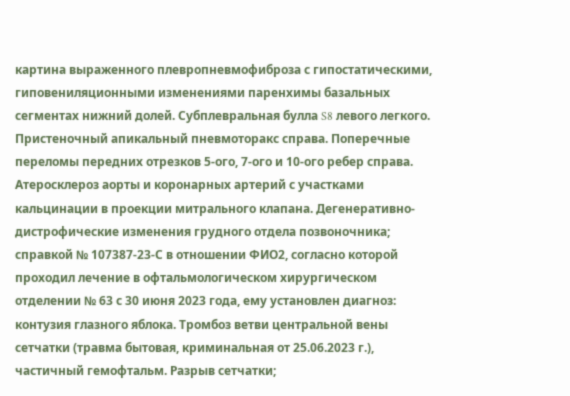картина выраженного плевропневмофиброза с гипостатическими, гиповениляционными изменениями паренхимы базальных сегментах нижний долей. Субплевральная булла S8 левого легкого. Пристеночный апикальный пневмоторакс справа. Поперечные переломы передних отрезков 5-ого, 7-ого и 10-ого ребер справа. Атеросклероз аорты и коронарных артерий с участками кальцинации в проекции митрального клапана. Дегенеративно-дистрофические изменения грудного отдела позвоночника; справкой № 107387-23-С в отношении ФИО2, согласно которой проходил лечение в офтальмологическом хирургическом отделении № 63 с 30 июня 2023 года, ему установлен диагноз: контузия глазного яблока. Тромбоз ветви центральной вены сетчатки (травма бытовая, криминальная от 25.06.2023 г.), частичный гемофтальм. Разрыв сетчатки;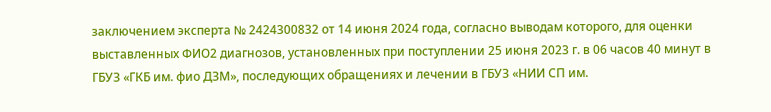заключением эксперта № 2424300832 от 14 июня 2024 года, согласно выводам которого, для оценки выставленных ФИО2 диагнозов, установленных при поступлении 25 июня 2023 г. в 06 часов 40 минут в ГБУЗ «ГКБ им. фио ДЗМ», последующих обращениях и лечении в ГБУЗ «НИИ СП им.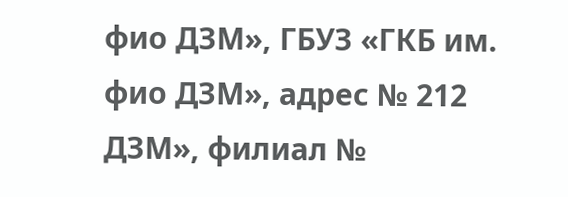фио ДЗМ», ГБУЗ «ГКБ им. фио ДЗМ», адрес № 212 ДЗМ», филиал №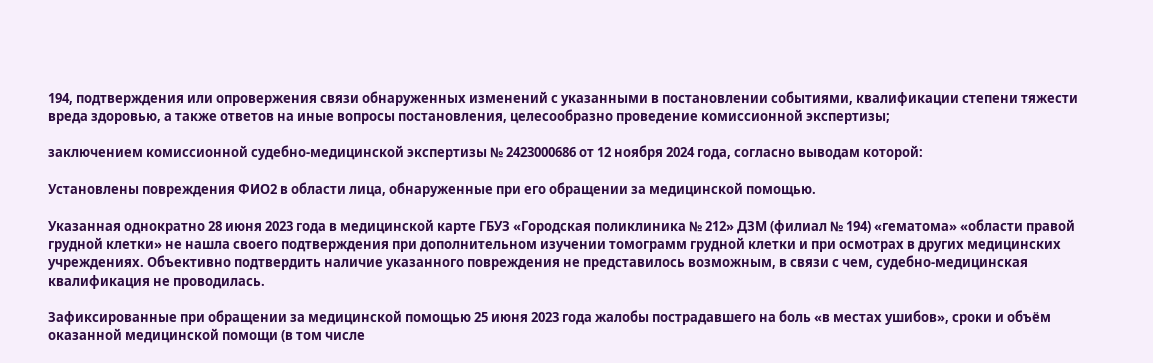194, подтверждения или опровержения связи обнаруженных изменений с указанными в постановлении событиями, квалификации степени тяжести вреда здоровью, а также ответов на иные вопросы постановления, целесообразно проведение комиссионной экспертизы;

заключением комиссионной судебно-медицинской экспертизы № 2423000686 от 12 ноября 2024 года, согласно выводам которой:

Установлены повреждения ФИО2 в области лица, обнаруженные при его обращении за медицинской помощью.

Указанная однократно 28 июня 2023 года в медицинской карте ГБУЗ «Городская поликлиника № 212» ДЗМ (филиал № 194) «гематома» «области правой грудной клетки» не нашла своего подтверждения при дополнительном изучении томограмм грудной клетки и при осмотрах в других медицинских учреждениях. Объективно подтвердить наличие указанного повреждения не представилось возможным, в связи с чем, судебно-медицинская квалификация не проводилась.

Зафиксированные при обращении за медицинской помощью 25 июня 2023 года жалобы пострадавшего на боль «в местах ушибов», сроки и объём оказанной медицинской помощи (в том числе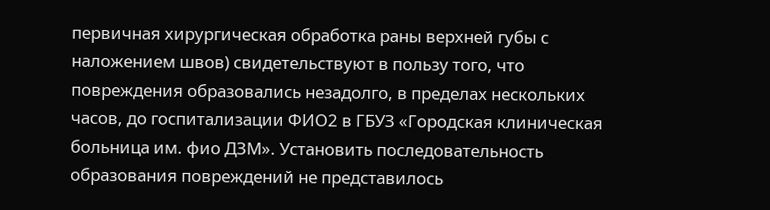первичная хирургическая обработка раны верхней губы с наложением швов) свидетельствуют в пользу того, что повреждения образовались незадолго, в пределах нескольких часов, до госпитализации ФИО2 в ГБУЗ «Городская клиническая больница им. фио ДЗМ». Установить последовательность образования повреждений не представилось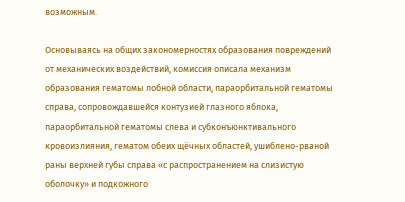возможным.

Основываясь на общих закономерностях образования повреждений от механических воздействий, комиссия описала механизм образования гематомы лобной области, параорбитальной гематомы справа, сопровождавшейся контузией глазного яблока, параорбитальной гематомы слева и субконъюнктивального кровоизлияния, гематом обеих щёчных областей, ушиблено-рваной раны верхней губы справа «с распространением на слизистую оболочку» и подкожного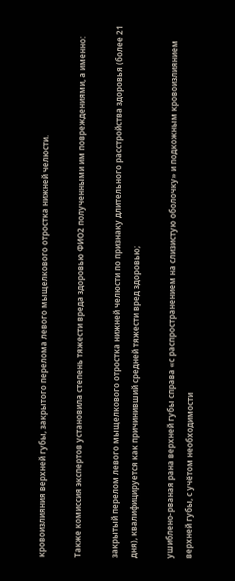кровоизлияния верхней губы, закрытого перелома левого мыщелкового отростка нижней челюсти.

Также комиссия экспертов установила степень тяжести вреда здоровью ФИО2 полученными им повреждениями, а именно:

закрытый перелом левого мыщелкового отростка нижней челюсти по признаку длительного расстройства здоровья (более 21 дня), квалифицируется как причинивший средней тяжести вред здоровью;

ушиблено-рваная рана верхней губы справа «с распространением на слизистую оболочку» и подкожным кровоизлиянием верхней губы, с учётом необходимости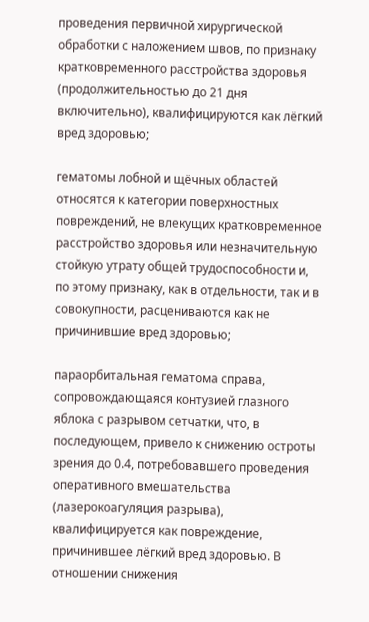проведения первичной хирургической обработки с наложением швов, по признаку кратковременного расстройства здоровья (продолжительностью до 21 дня включительно), квалифицируются как лёгкий вред здоровью;

гематомы лобной и щёчных областей относятся к категории поверхностных повреждений, не влекущих кратковременное расстройство здоровья или незначительную стойкую утрату общей трудоспособности и, по этому признаку, как в отдельности, так и в совокупности, расцениваются как не причинившие вред здоровью;

параорбитальная гематома справа, сопровождающаяся контузией глазного яблока с разрывом сетчатки, что, в последующем, привело к снижению остроты зрения до 0.4, потребовавшего проведения оперативного вмешательства (лазерокоагуляция разрыва), квалифицируется как повреждение, причинившее лёгкий вред здоровью. В отношении снижения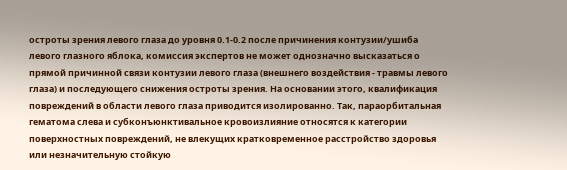остроты зрения левого глаза до уровня 0.1-0.2 после причинения контузии/ушиба левого глазного яблока, комиссия экспертов не может однозначно высказаться о прямой причинной связи контузии левого глаза (внешнего воздействия - травмы левого глаза) и последующего снижения остроты зрения. На основании этого, квалификация повреждений в области левого глаза приводится изолированно. Так, параорбитальная гематома слева и субконъюнктивальное кровоизлияние относятся к категории поверхностных повреждений, не влекущих кратковременное расстройство здоровья или незначительную стойкую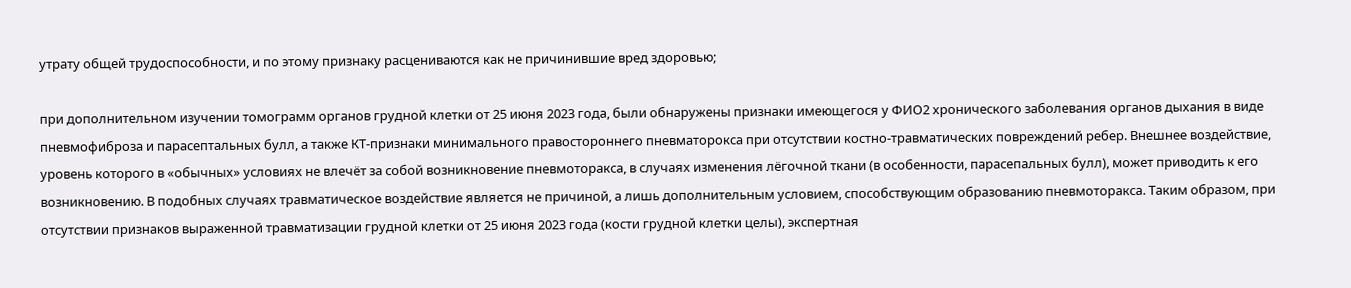утрату общей трудоспособности, и по этому признаку расцениваются как не причинившие вред здоровью;

при дополнительном изучении томограмм органов грудной клетки от 25 июня 2023 года, были обнаружены признаки имеющегося у ФИО2 хронического заболевания органов дыхания в виде пневмофиброза и парасептальных булл, а также КТ-признаки минимального правостороннего пневматорокса при отсутствии костно-травматических повреждений ребер. Внешнее воздействие, уровень которого в «обычных» условиях не влечёт за собой возникновение пневмоторакса, в случаях изменения лёгочной ткани (в особенности, парасепальных булл), может приводить к его возникновению. В подобных случаях травматическое воздействие является не причиной, а лишь дополнительным условием, способствующим образованию пневмоторакса. Таким образом, при отсутствии признаков выраженной травматизации грудной клетки от 25 июня 2023 года (кости грудной клетки целы), экспертная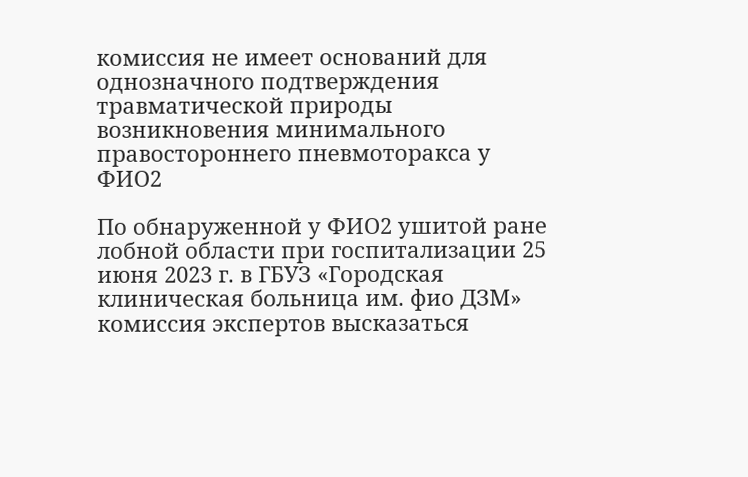комиссия не имеет оснований для однозначного подтверждения травматической природы возникновения минимального правостороннего пневмоторакса у ФИО2

По обнаруженной у ФИО2 ушитой ране лобной области при госпитализации 25 июня 2023 г. в ГБУЗ «Городская клиническая больница им. фио ДЗМ» комиссия экспертов высказаться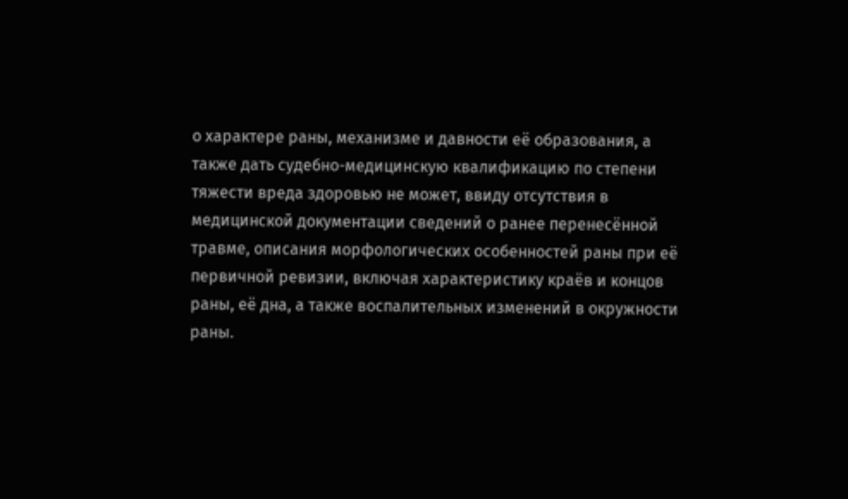о характере раны, механизме и давности её образования, а также дать судебно-медицинскую квалификацию по степени тяжести вреда здоровью не может, ввиду отсутствия в медицинской документации сведений о ранее перенесённой травме, описания морфологических особенностей раны при её первичной ревизии, включая характеристику краёв и концов раны, её дна, а также воспалительных изменений в окружности раны.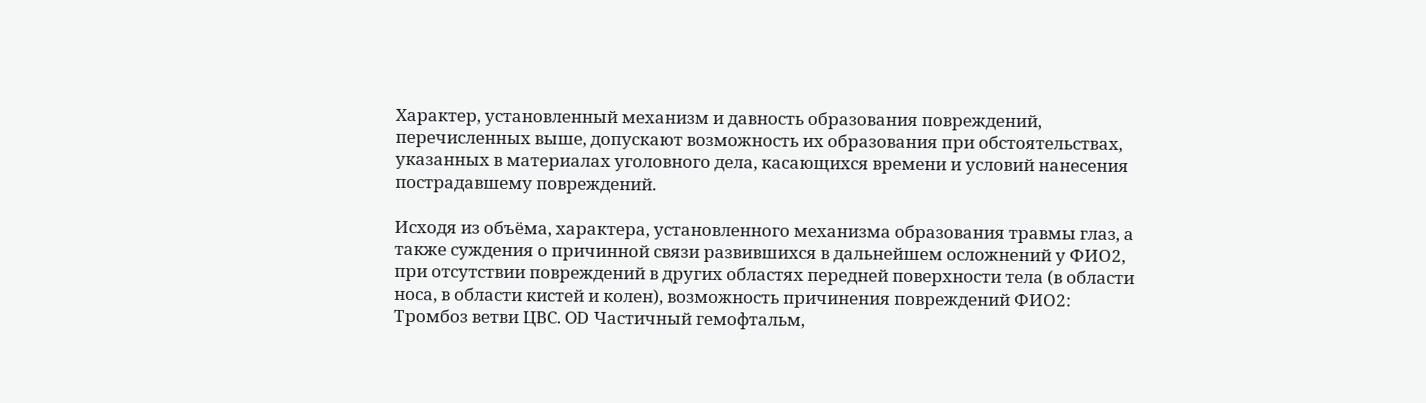Характер, установленный механизм и давность образования повреждений, перечисленных выше, допускают возможность их образования при обстоятельствах, указанных в материалах уголовного дела, касающихся времени и условий нанесения пострадавшему повреждений.

Исходя из объёма, характера, установленного механизма образования травмы глаз, а также суждения о причинной связи развившихся в дальнейшем осложнений у ФИО2, при отсутствии повреждений в других областях передней поверхности тела (в области носа, в области кистей и колен), возможность причинения повреждений ФИО2: Тромбоз ветви ЦВС. OD Частичный гемофтальм,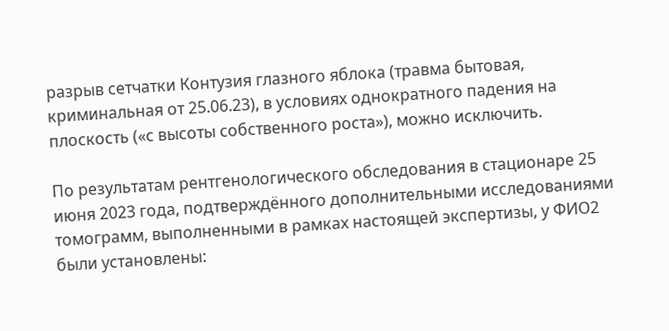разрыв сетчатки Контузия глазного яблока (травма бытовая, криминальная от 25.06.23), в условиях однократного падения на плоскость («с высоты собственного роста»), можно исключить.

По результатам рентгенологического обследования в стационаре 25 июня 2023 года, подтверждённого дополнительными исследованиями томограмм, выполненными в рамках настоящей экспертизы, у ФИО2 были установлены: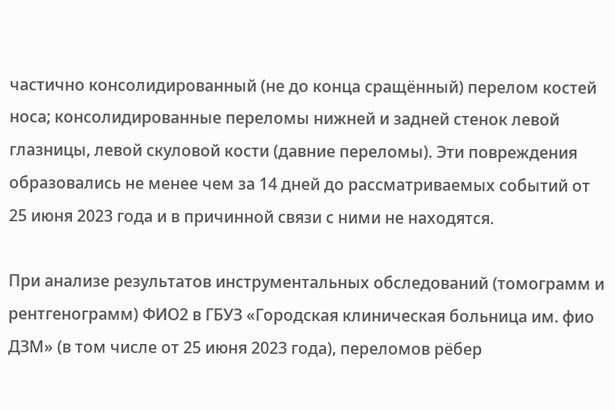частично консолидированный (не до конца сращённый) перелом костей носа; консолидированные переломы нижней и задней стенок левой глазницы, левой скуловой кости (давние переломы). Эти повреждения образовались не менее чем за 14 дней до рассматриваемых событий от 25 июня 2023 года и в причинной связи с ними не находятся.

При анализе результатов инструментальных обследований (томограмм и рентгенограмм) ФИО2 в ГБУЗ «Городская клиническая больница им. фио ДЗМ» (в том числе от 25 июня 2023 года), переломов рёбер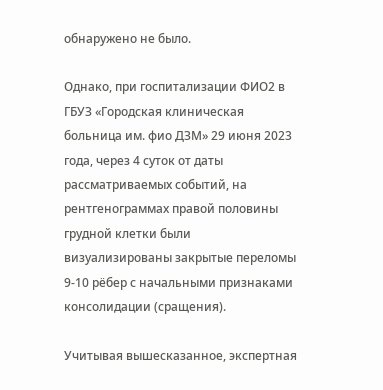обнаружено не было.

Однако, при госпитализации ФИО2 в ГБУЗ «Городская клиническая больница им. фио ДЗМ» 29 июня 2023 года, через 4 суток от даты рассматриваемых событий, на рентгенограммах правой половины грудной клетки были визуализированы закрытые переломы 9-10 рёбер с начальными признаками консолидации (сращения).

Учитывая вышесказанное, экспертная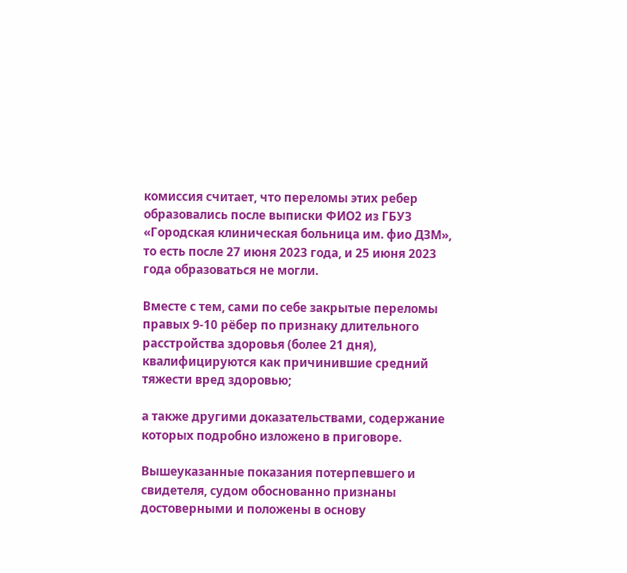комиссия считает, что переломы этих ребер образовались после выписки ФИО2 из ГБУЗ «Городская клиническая больница им. фио ДЗМ», то есть после 27 июня 2023 года, и 25 июня 2023 года образоваться не могли.

Вместе с тем, сами по себе закрытые переломы правых 9-10 рёбер по признаку длительного расстройства здоровья (более 21 дня), квалифицируются как причинившие средний тяжести вред здоровью;

а также другими доказательствами, содержание которых подробно изложено в приговоре.

Вышеуказанные показания потерпевшего и свидетеля, судом обоснованно признаны достоверными и положены в основу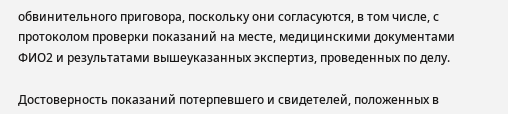обвинительного приговора, поскольку они согласуются, в том числе, с протоколом проверки показаний на месте, медицинскими документами ФИО2 и результатами вышеуказанных экспертиз, проведенных по делу.

Достоверность показаний потерпевшего и свидетелей, положенных в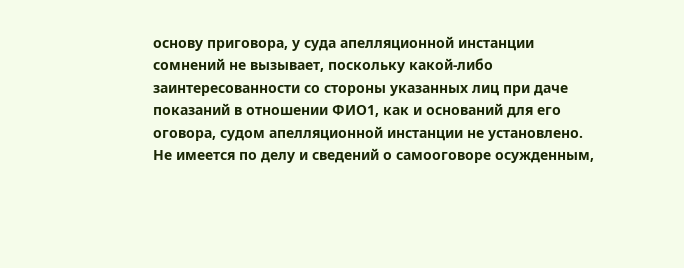основу приговора, у суда апелляционной инстанции сомнений не вызывает, поскольку какой-либо заинтересованности со стороны указанных лиц при даче показаний в отношении ФИО1, как и оснований для его оговора, судом апелляционной инстанции не установлено. Не имеется по делу и сведений о самооговоре осужденным,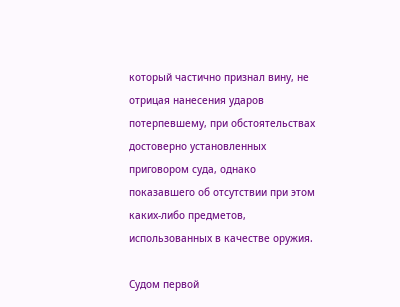который частично признал вину, не отрицая нанесения ударов потерпевшему, при обстоятельствах достоверно установленных приговором суда, однако показавшего об отсутствии при этом каких-либо предметов, использованных в качестве оружия.

Судом первой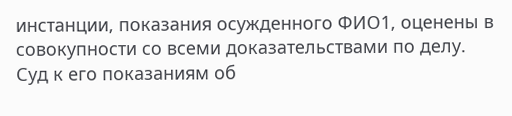инстанции, показания осужденного ФИО1, оценены в совокупности со всеми доказательствами по делу. Суд к его показаниям об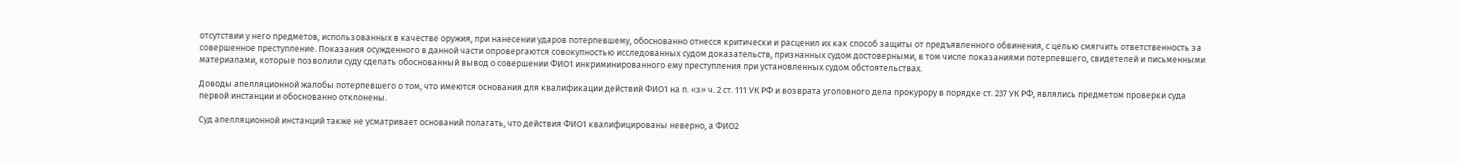отсутствии у него предметов, использованных в качестве оружия, при нанесении ударов потерпевшему, обоснованно отнесся критически и расценил их как способ защиты от предъявленного обвинения, с целью смягчить ответственность за совершенное преступление. Показания осужденного в данной части опровергаются совокупностью исследованных судом доказательств, признанных судом достоверными, в том числе показаниями потерпевшего, свидетелей и письменными материалами, которые позволили суду сделать обоснованный вывод о совершении ФИО1 инкриминированного ему преступления при установленных судом обстоятельствах.

Доводы апелляционной жалобы потерпевшего о том, что имеются основания для квалификации действий ФИО1 на п. «з» ч. 2 ст. 111 УК РФ и возврата уголовного дела прокурору в порядке ст. 237 УК РФ, являлись предметом проверки суда первой инстанции и обоснованно отклонены.

Суд апелляционной инстанций также не усматривает оснований полагать, что действия ФИО1 квалифицированы неверно, а ФИО2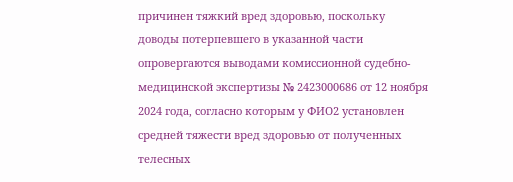причинен тяжкий вред здоровью, поскольку доводы потерпевшего в указанной части опровергаются выводами комиссионной судебно-медицинской экспертизы № 2423000686 от 12 ноября 2024 года, согласно которым у ФИО2 установлен средней тяжести вред здоровью от полученных телесных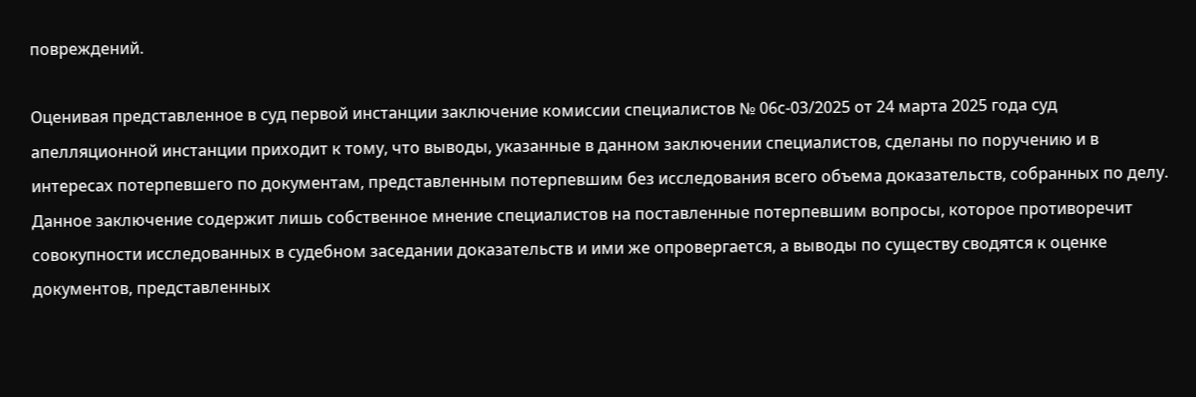повреждений.

Оценивая представленное в суд первой инстанции заключение комиссии специалистов № 06с-03/2025 от 24 марта 2025 года суд апелляционной инстанции приходит к тому, что выводы, указанные в данном заключении специалистов, сделаны по поручению и в интересах потерпевшего по документам, представленным потерпевшим без исследования всего объема доказательств, собранных по делу. Данное заключение содержит лишь собственное мнение специалистов на поставленные потерпевшим вопросы, которое противоречит совокупности исследованных в судебном заседании доказательств и ими же опровергается, а выводы по существу сводятся к оценке документов, представленных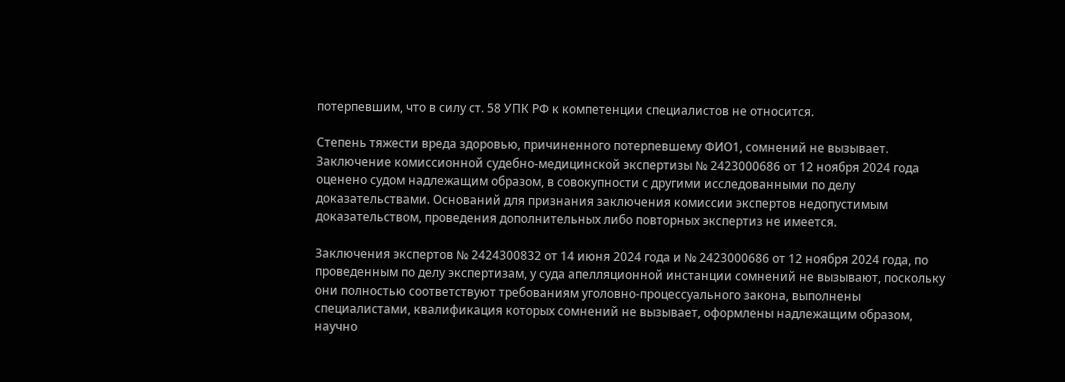потерпевшим, что в силу ст. 58 УПК РФ к компетенции специалистов не относится.

Степень тяжести вреда здоровью, причиненного потерпевшему ФИО1, сомнений не вызывает. Заключение комиссионной судебно-медицинской экспертизы № 2423000686 от 12 ноября 2024 года оценено судом надлежащим образом, в совокупности с другими исследованными по делу доказательствами. Оснований для признания заключения комиссии экспертов недопустимым доказательством, проведения дополнительных либо повторных экспертиз не имеется.

Заключения экспертов № 2424300832 от 14 июня 2024 года и № 2423000686 от 12 ноября 2024 года, по проведенным по делу экспертизам, у суда апелляционной инстанции сомнений не вызывают, поскольку они полностью соответствуют требованиям уголовно-процессуального закона, выполнены специалистами, квалификация которых сомнений не вызывает, оформлены надлежащим образом, научно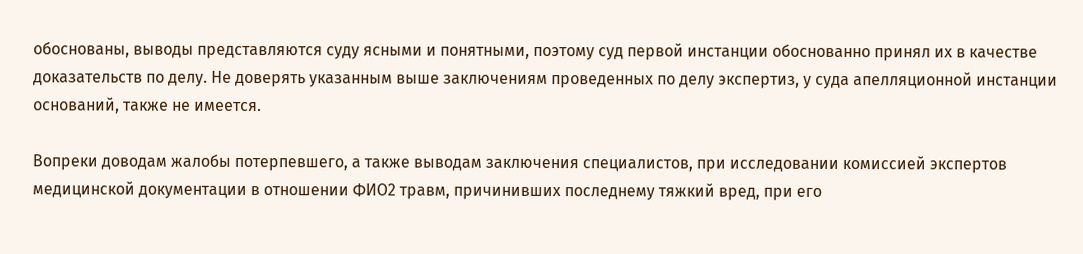обоснованы, выводы представляются суду ясными и понятными, поэтому суд первой инстанции обоснованно принял их в качестве доказательств по делу. Не доверять указанным выше заключениям проведенных по делу экспертиз, у суда апелляционной инстанции оснований, также не имеется.

Вопреки доводам жалобы потерпевшего, а также выводам заключения специалистов, при исследовании комиссией экспертов медицинской документации в отношении ФИО2 травм, причинивших последнему тяжкий вред, при его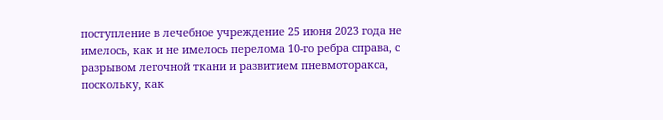поступление в лечебное учреждение 25 июня 2023 года не имелось, как и не имелось перелома 10-го ребра справа, с разрывом легочной ткани и развитием пневмоторакса, поскольку, как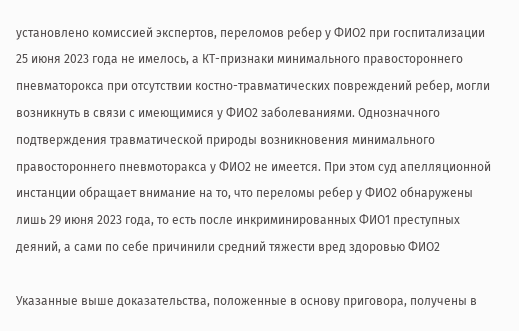установлено комиссией экспертов, переломов ребер у ФИО2 при госпитализации 25 июня 2023 года не имелось, а КТ-признаки минимального правостороннего пневматорокса при отсутствии костно-травматических повреждений ребер, могли возникнуть в связи с имеющимися у ФИО2 заболеваниями. Однозначного подтверждения травматической природы возникновения минимального правостороннего пневмоторакса у ФИО2 не имеется. При этом суд апелляционной инстанции обращает внимание на то, что переломы ребер у ФИО2 обнаружены лишь 29 июня 2023 года, то есть после инкриминированных ФИО1 преступных деяний, а сами по себе причинили средний тяжести вред здоровью ФИО2

Указанные выше доказательства, положенные в основу приговора, получены в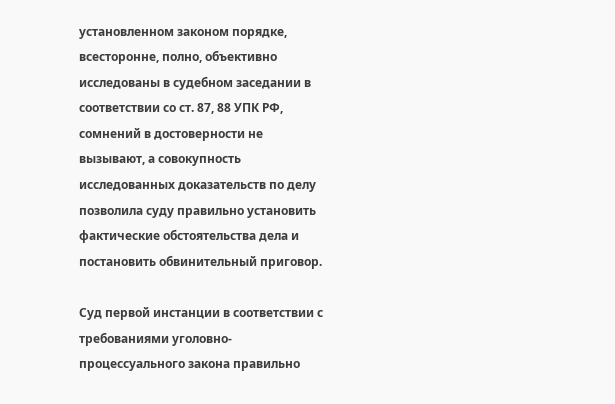установленном законом порядке, всесторонне, полно, объективно исследованы в судебном заседании в соответствии со ст. 87, 88 УПК РФ, сомнений в достоверности не вызывают, а совокупность исследованных доказательств по делу позволила суду правильно установить фактические обстоятельства дела и постановить обвинительный приговор.

Суд первой инстанции в соответствии с требованиями уголовно-процессуального закона правильно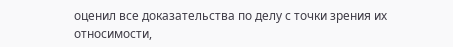оценил все доказательства по делу с точки зрения их относимости,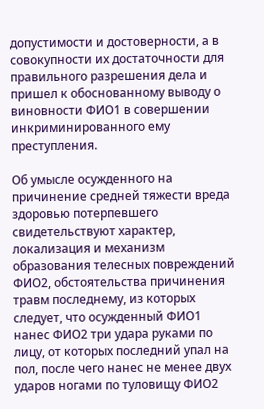допустимости и достоверности, а в совокупности их достаточности для правильного разрешения дела и пришел к обоснованному выводу о виновности ФИО1 в совершении инкриминированного ему преступления.

Об умысле осужденного на причинение средней тяжести вреда здоровью потерпевшего свидетельствуют характер, локализация и механизм образования телесных повреждений ФИО2, обстоятельства причинения травм последнему, из которых следует, что осужденный ФИО1 нанес ФИО2 три удара руками по лицу, от которых последний упал на пол, после чего нанес не менее двух ударов ногами по туловищу ФИО2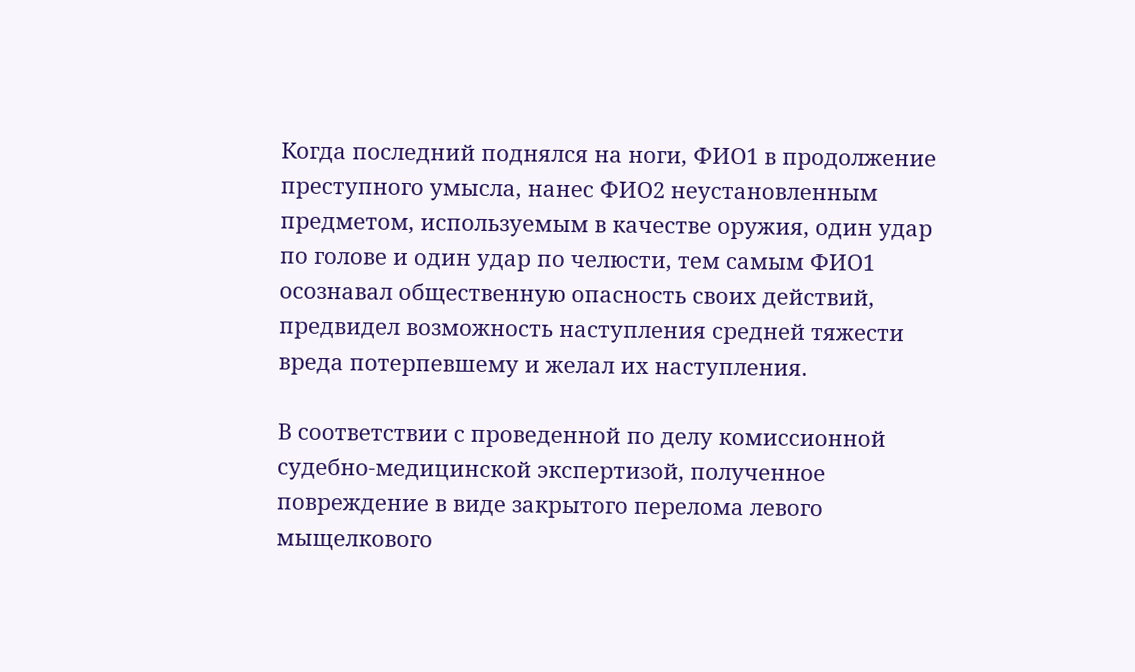Когда последний поднялся на ноги, ФИО1 в продолжение преступного умысла, нанес ФИО2 неустановленным предметом, используемым в качестве оружия, один удар по голове и один удар по челюсти, тем самым ФИО1 осознавал общественную опасность своих действий, предвидел возможность наступления средней тяжести вреда потерпевшему и желал их наступления.

В соответствии с проведенной по делу комиссионной судебно-медицинской экспертизой, полученное повреждение в виде закрытого перелома левого мыщелкового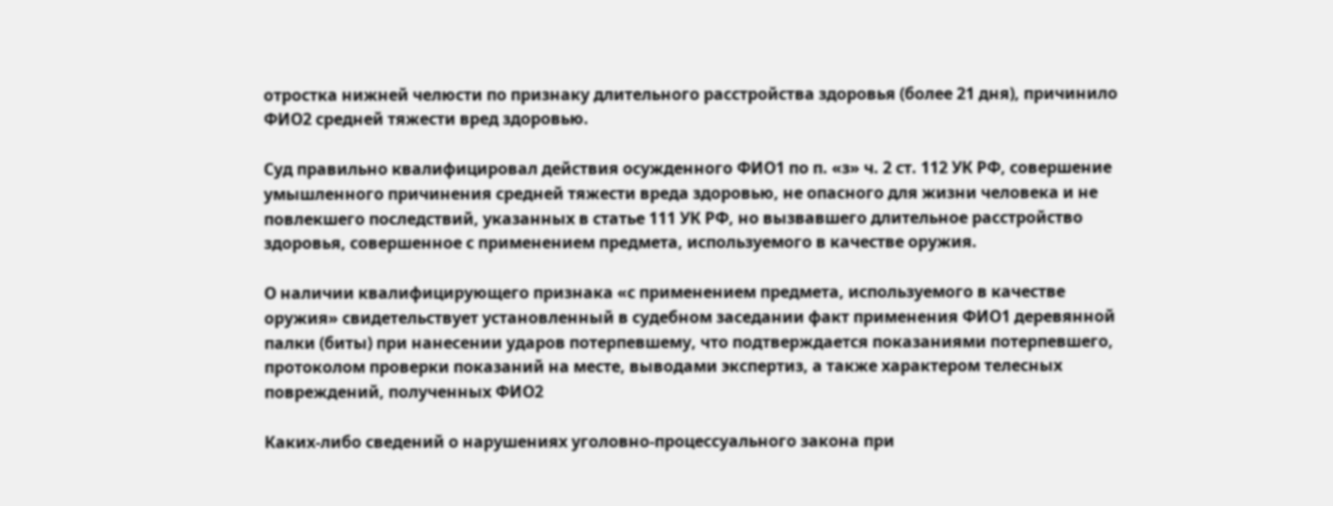отростка нижней челюсти по признаку длительного расстройства здоровья (более 21 дня), причинило ФИО2 средней тяжести вред здоровью.

Суд правильно квалифицировал действия осужденного ФИО1 по п. «з» ч. 2 ст. 112 УК РФ, совершение умышленного причинения средней тяжести вреда здоровью, не опасного для жизни человека и не повлекшего последствий, указанных в статье 111 УК РФ, но вызвавшего длительное расстройство здоровья, совершенное с применением предмета, используемого в качестве оружия.

О наличии квалифицирующего признака «с применением предмета, используемого в качестве оружия» свидетельствует установленный в судебном заседании факт применения ФИО1 деревянной палки (биты) при нанесении ударов потерпевшему, что подтверждается показаниями потерпевшего, протоколом проверки показаний на месте, выводами экспертиз, а также характером телесных повреждений, полученных ФИО2

Каких-либо сведений о нарушениях уголовно-процессуального закона при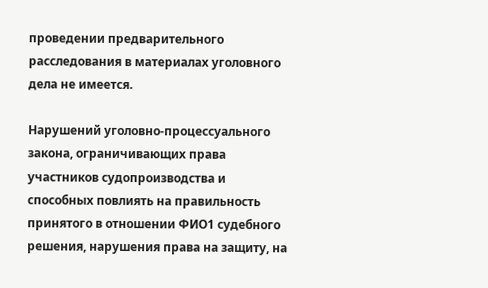проведении предварительного расследования в материалах уголовного дела не имеется.

Нарушений уголовно-процессуального закона, ограничивающих права участников судопроизводства и способных повлиять на правильность принятого в отношении ФИО1 судебного решения, нарушения права на защиту, на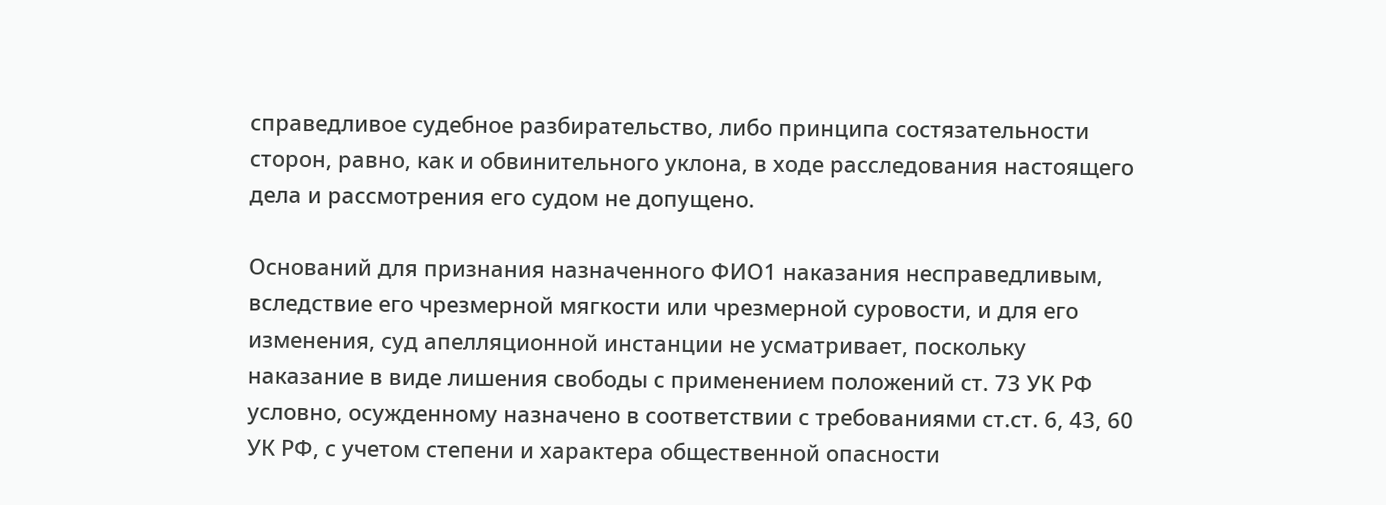справедливое судебное разбирательство, либо принципа состязательности сторон, равно, как и обвинительного уклона, в ходе расследования настоящего дела и рассмотрения его судом не допущено.

Оснований для признания назначенного ФИО1 наказания несправедливым, вследствие его чрезмерной мягкости или чрезмерной суровости, и для его изменения, суд апелляционной инстанции не усматривает, поскольку наказание в виде лишения свободы с применением положений ст. 73 УК РФ условно, осужденному назначено в соответствии с требованиями ст.ст. 6, 43, 60 УК РФ, с учетом степени и характера общественной опасности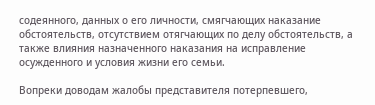содеянного, данных о его личности, смягчающих наказание обстоятельств, отсутствием отягчающих по делу обстоятельств, а также влияния назначенного наказания на исправление осужденного и условия жизни его семьи.

Вопреки доводам жалобы представителя потерпевшего,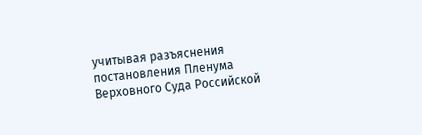учитывая разъяснения постановления Пленума Верховного Суда Российской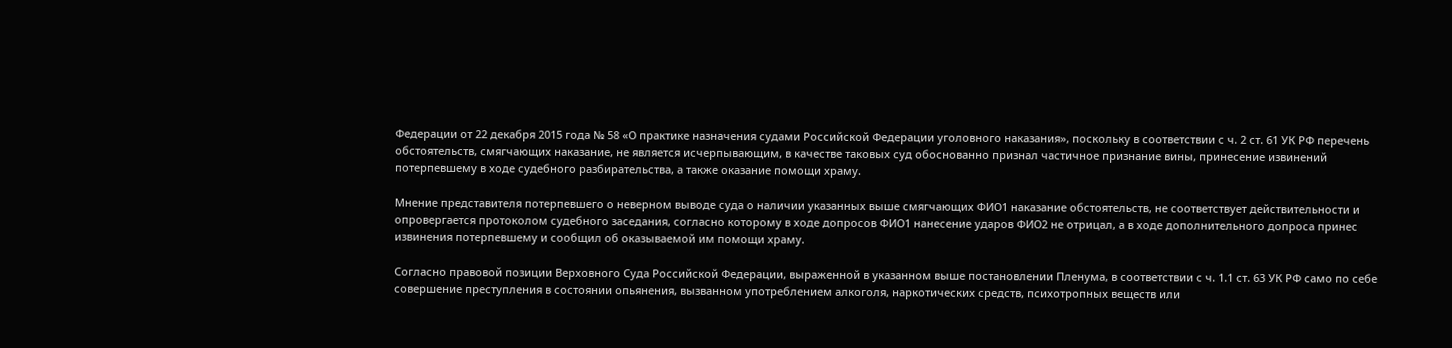Федерации от 22 декабря 2015 года № 58 «О практике назначения судами Российской Федерации уголовного наказания», поскольку в соответствии с ч. 2 ст. 61 УК РФ перечень обстоятельств, смягчающих наказание, не является исчерпывающим, в качестве таковых суд обоснованно признал частичное признание вины, принесение извинений потерпевшему в ходе судебного разбирательства, а также оказание помощи храму.

Мнение представителя потерпевшего о неверном выводе суда о наличии указанных выше смягчающих ФИО1 наказание обстоятельств, не соответствует действительности и опровергается протоколом судебного заседания, согласно которому в ходе допросов ФИО1 нанесение ударов ФИО2 не отрицал, а в ходе дополнительного допроса принес извинения потерпевшему и сообщил об оказываемой им помощи храму.

Согласно правовой позиции Верховного Суда Российской Федерации, выраженной в указанном выше постановлении Пленума, в соответствии с ч. 1.1 ст. 63 УК РФ само по себе совершение преступления в состоянии опьянения, вызванном употреблением алкоголя, наркотических средств, психотропных веществ или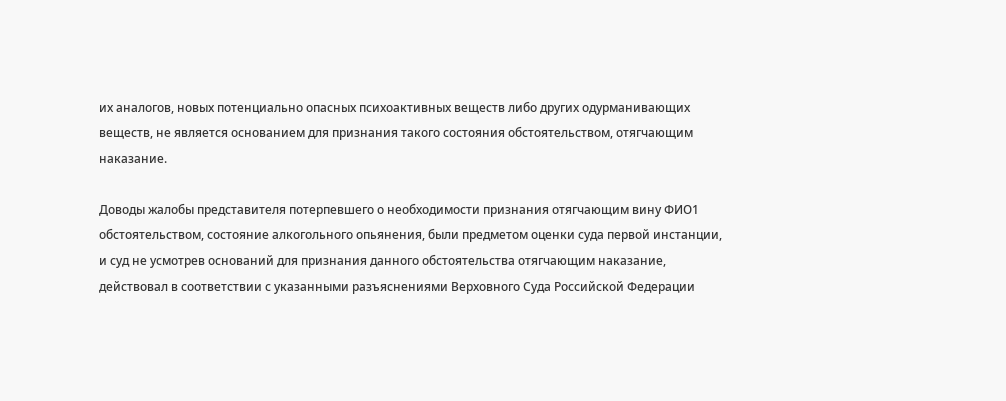их аналогов, новых потенциально опасных психоактивных веществ либо других одурманивающих веществ, не является основанием для признания такого состояния обстоятельством, отягчающим наказание.

Доводы жалобы представителя потерпевшего о необходимости признания отягчающим вину ФИО1 обстоятельством, состояние алкогольного опьянения, были предметом оценки суда первой инстанции, и суд не усмотрев оснований для признания данного обстоятельства отягчающим наказание, действовал в соответствии с указанными разъяснениями Верховного Суда Российской Федерации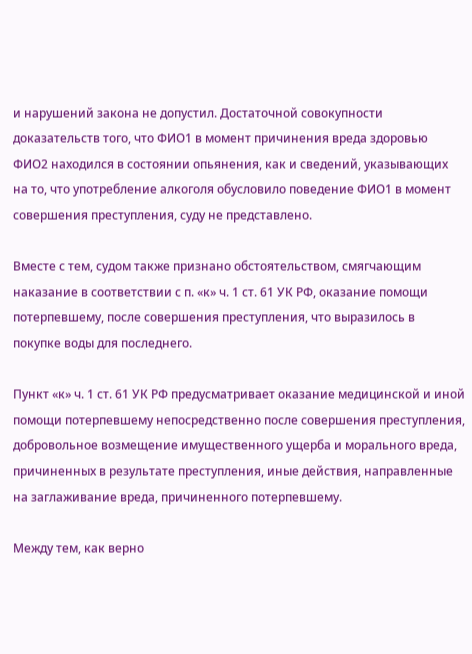и нарушений закона не допустил. Достаточной совокупности доказательств того, что ФИО1 в момент причинения вреда здоровью ФИО2 находился в состоянии опьянения, как и сведений, указывающих на то, что употребление алкоголя обусловило поведение ФИО1 в момент совершения преступления, суду не представлено.

Вместе с тем, судом также признано обстоятельством, смягчающим наказание в соответствии с п. «к» ч. 1 ст. 61 УК РФ, оказание помощи потерпевшему, после совершения преступления, что выразилось в покупке воды для последнего.

Пункт «к» ч. 1 ст. 61 УК РФ предусматривает оказание медицинской и иной помощи потерпевшему непосредственно после совершения преступления, добровольное возмещение имущественного ущерба и морального вреда, причиненных в результате преступления, иные действия, направленные на заглаживание вреда, причиненного потерпевшему.

Между тем, как верно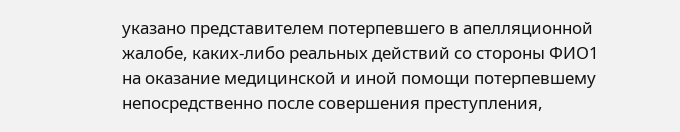указано представителем потерпевшего в апелляционной жалобе, каких-либо реальных действий со стороны ФИО1 на оказание медицинской и иной помощи потерпевшему непосредственно после совершения преступления,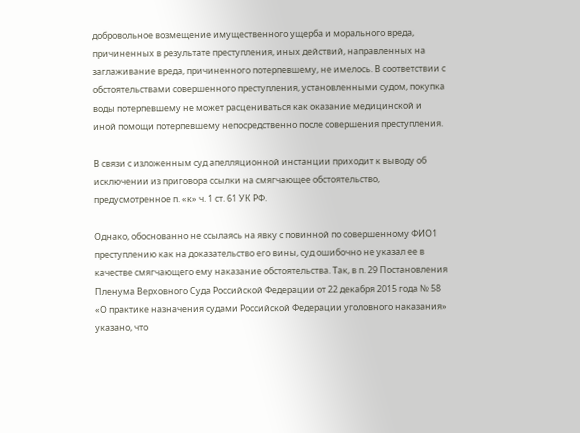добровольное возмещение имущественного ущерба и морального вреда, причиненных в результате преступления, иных действий, направленных на заглаживание вреда, причиненного потерпевшему, не имелось. В соответствии с обстоятельствами совершенного преступления, установленными судом, покупка воды потерпевшему не может расцениваться как оказание медицинской и иной помощи потерпевшему непосредственно после совершения преступления.

В связи с изложенным суд апелляционной инстанции приходит к выводу об исключении из приговора ссылки на смягчающее обстоятельство, предусмотренное п. «к» ч. 1 ст. 61 УК РФ.

Однако, обоснованно не ссылаясь на явку с повинной по совершенному ФИО1 преступлению как на доказательство его вины, суд ошибочно не указал ее в качестве смягчающего ему наказание обстоятельства. Так, в п. 29 Постановления Пленума Верховного Суда Российской Федерации от 22 декабря 2015 года № 58 «О практике назначения судами Российской Федерации уголовного наказания» указано, что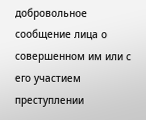добровольное сообщение лица о совершенном им или с его участием преступлении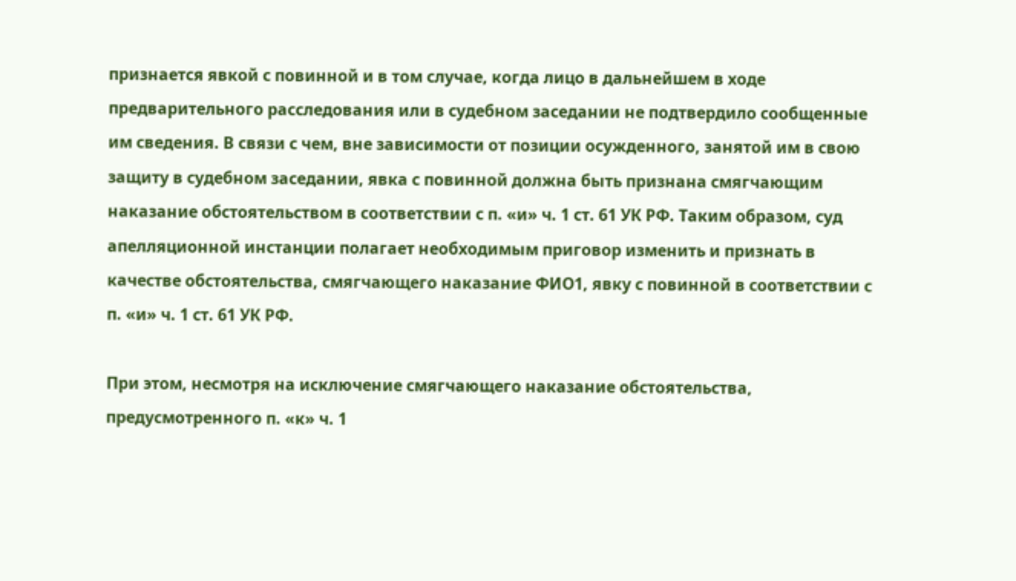признается явкой с повинной и в том случае, когда лицо в дальнейшем в ходе предварительного расследования или в судебном заседании не подтвердило сообщенные им сведения. В связи с чем, вне зависимости от позиции осужденного, занятой им в свою защиту в судебном заседании, явка с повинной должна быть признана смягчающим наказание обстоятельством в соответствии с п. «и» ч. 1 ст. 61 УК РФ. Таким образом, суд апелляционной инстанции полагает необходимым приговор изменить и признать в качестве обстоятельства, смягчающего наказание ФИО1, явку с повинной в соответствии с п. «и» ч. 1 ст. 61 УК РФ.

При этом, несмотря на исключение смягчающего наказание обстоятельства, предусмотренного п. «к» ч. 1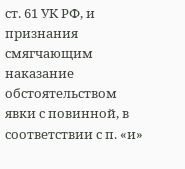ст. 61 УК РФ, и признания смягчающим наказание обстоятельством явки с повинной, в соответствии с п. «и»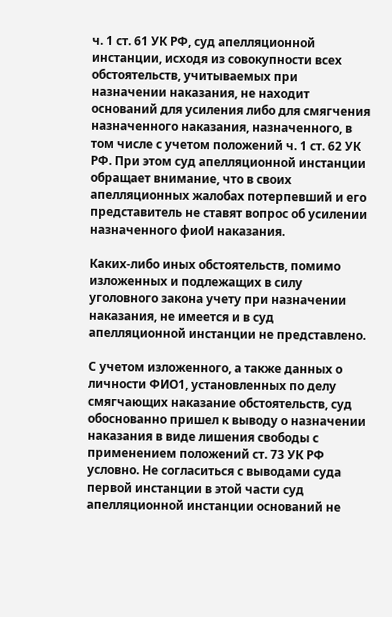ч. 1 ст. 61 УК РФ, суд апелляционной инстанции, исходя из совокупности всех обстоятельств, учитываемых при назначении наказания, не находит оснований для усиления либо для смягчения назначенного наказания, назначенного, в том числе с учетом положений ч. 1 ст. 62 УК РФ. При этом суд апелляционной инстанции обращает внимание, что в своих апелляционных жалобах потерпевший и его представитель не ставят вопрос об усилении назначенного фиоИ наказания.

Каких-либо иных обстоятельств, помимо изложенных и подлежащих в силу уголовного закона учету при назначении наказания, не имеется и в суд апелляционной инстанции не представлено.

С учетом изложенного, а также данных о личности ФИО1, установленных по делу смягчающих наказание обстоятельств, суд обоснованно пришел к выводу о назначении наказания в виде лишения свободы с применением положений ст. 73 УК РФ условно. Не согласиться с выводами суда первой инстанции в этой части суд апелляционной инстанции оснований не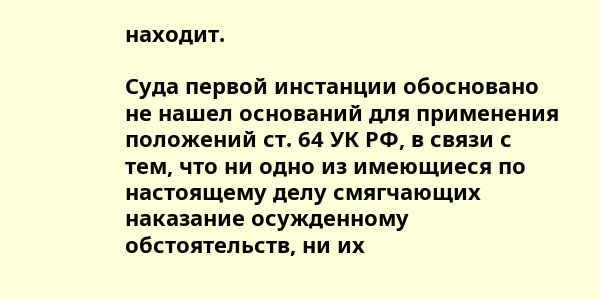находит.

Суда первой инстанции обосновано не нашел оснований для применения положений ст. 64 УК РФ, в связи с тем, что ни одно из имеющиеся по настоящему делу смягчающих наказание осужденному обстоятельств, ни их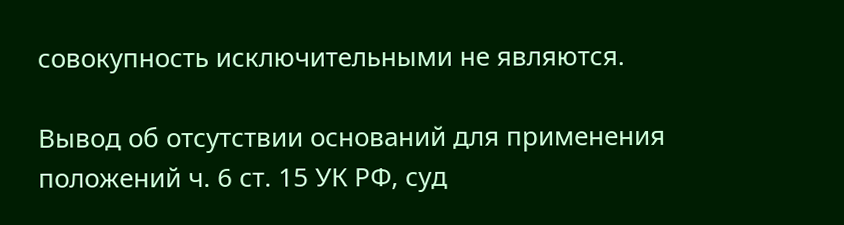совокупность исключительными не являются.

Вывод об отсутствии оснований для применения положений ч. 6 ст. 15 УК РФ, суд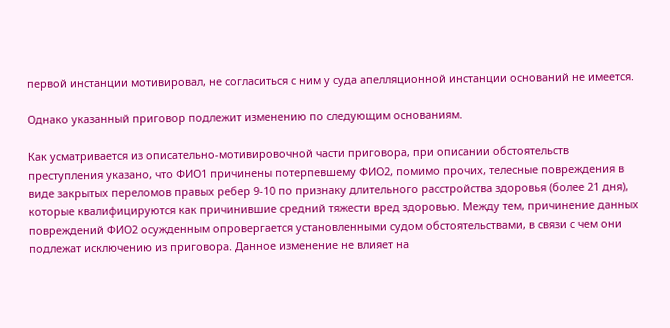первой инстанции мотивировал, не согласиться с ним у суда апелляционной инстанции оснований не имеется.

Однако указанный приговор подлежит изменению по следующим основаниям.

Как усматривается из описательно-мотивировочной части приговора, при описании обстоятельств преступления указано, что ФИО1 причинены потерпевшему ФИО2, помимо прочих, телесные повреждения в виде закрытых переломов правых ребер 9-10 по признаку длительного расстройства здоровья (более 21 дня), которые квалифицируются как причинившие средний тяжести вред здоровью. Между тем, причинение данных повреждений ФИО2 осужденным опровергается установленными судом обстоятельствами, в связи с чем они подлежат исключению из приговора. Данное изменение не влияет на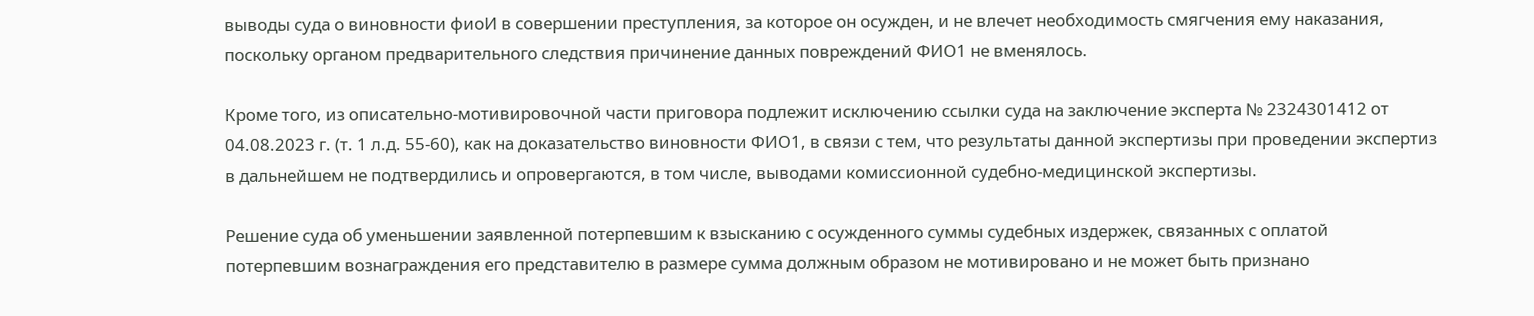выводы суда о виновности фиоИ в совершении преступления, за которое он осужден, и не влечет необходимость смягчения ему наказания, поскольку органом предварительного следствия причинение данных повреждений ФИО1 не вменялось.

Кроме того, из описательно-мотивировочной части приговора подлежит исключению ссылки суда на заключение эксперта № 2324301412 от 04.08.2023 г. (т. 1 л.д. 55-60), как на доказательство виновности ФИО1, в связи с тем, что результаты данной экспертизы при проведении экспертиз в дальнейшем не подтвердились и опровергаются, в том числе, выводами комиссионной судебно-медицинской экспертизы.

Решение суда об уменьшении заявленной потерпевшим к взысканию с осужденного суммы судебных издержек, связанных с оплатой потерпевшим вознаграждения его представителю в размере сумма должным образом не мотивировано и не может быть признано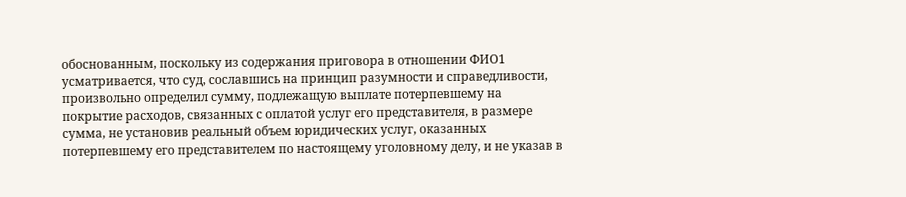обоснованным, поскольку из содержания приговора в отношении ФИО1 усматривается, что суд, сославшись на принцип разумности и справедливости, произвольно определил сумму, подлежащую выплате потерпевшему на покрытие расходов, связанных с оплатой услуг его представителя, в размере сумма, не установив реальный объем юридических услуг, оказанных потерпевшему его представителем по настоящему уголовному делу, и не указав в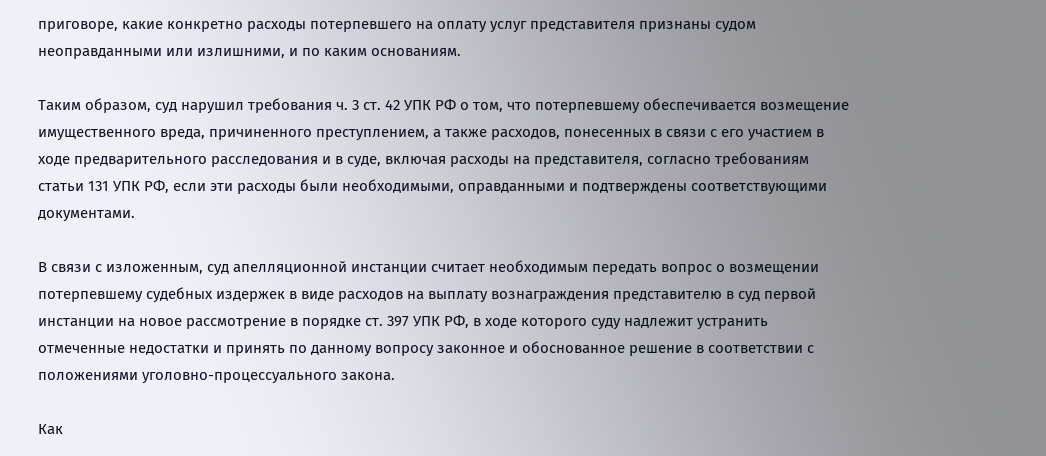приговоре, какие конкретно расходы потерпевшего на оплату услуг представителя признаны судом неоправданными или излишними, и по каким основаниям.

Таким образом, суд нарушил требования ч. 3 ст. 42 УПК РФ о том, что потерпевшему обеспечивается возмещение имущественного вреда, причиненного преступлением, а также расходов, понесенных в связи с его участием в ходе предварительного расследования и в суде, включая расходы на представителя, согласно требованиям статьи 131 УПК РФ, если эти расходы были необходимыми, оправданными и подтверждены соответствующими документами.

В связи с изложенным, суд апелляционной инстанции считает необходимым передать вопрос о возмещении потерпевшему судебных издержек в виде расходов на выплату вознаграждения представителю в суд первой инстанции на новое рассмотрение в порядке ст. 397 УПК РФ, в ходе которого суду надлежит устранить отмеченные недостатки и принять по данному вопросу законное и обоснованное решение в соответствии с положениями уголовно-процессуального закона.

Как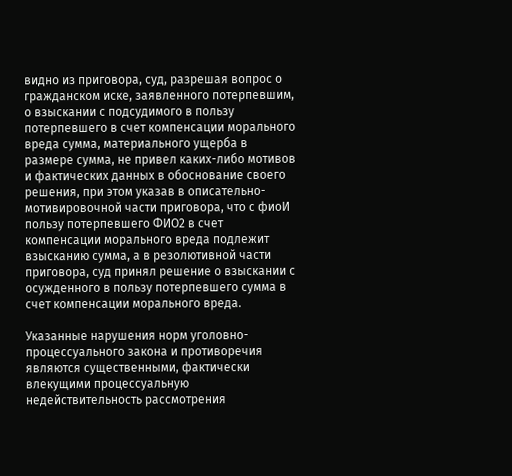видно из приговора, суд, разрешая вопрос о гражданском иске, заявленного потерпевшим, о взыскании с подсудимого в пользу потерпевшего в счет компенсации морального вреда сумма, материального ущерба в размере сумма, не привел каких-либо мотивов и фактических данных в обоснование своего решения, при этом указав в описательно-мотивировочной части приговора, что с фиоИ пользу потерпевшего ФИО2 в счет компенсации морального вреда подлежит взысканию сумма, а в резолютивной части приговора, суд принял решение о взыскании с осужденного в пользу потерпевшего сумма в счет компенсации морального вреда.

Указанные нарушения норм уголовно-процессуального закона и противоречия являются существенными, фактически влекущими процессуальную недействительность рассмотрения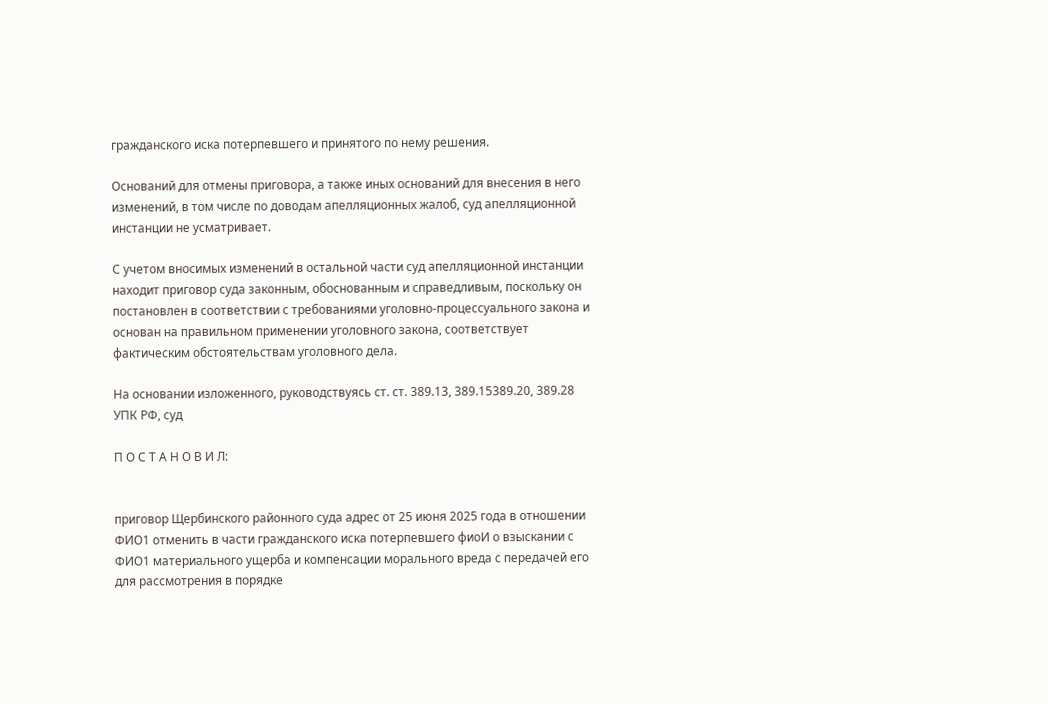гражданского иска потерпевшего и принятого по нему решения.

Оснований для отмены приговора, а также иных оснований для внесения в него изменений, в том числе по доводам апелляционных жалоб, суд апелляционной инстанции не усматривает.

С учетом вносимых изменений в остальной части суд апелляционной инстанции находит приговор суда законным, обоснованным и справедливым, поскольку он постановлен в соответствии с требованиями уголовно-процессуального закона и основан на правильном применении уголовного закона, соответствует фактическим обстоятельствам уголовного дела.

На основании изложенного, руководствуясь ст. ст. 389.13, 389.15389.20, 389.28 УПК РФ, суд

П О С Т А Н О В И Л:


приговор Щербинского районного суда адрес от 25 июня 2025 года в отношении ФИО1 отменить в части гражданского иска потерпевшего фиоИ о взыскании с ФИО1 материального ущерба и компенсации морального вреда с передачей его для рассмотрения в порядке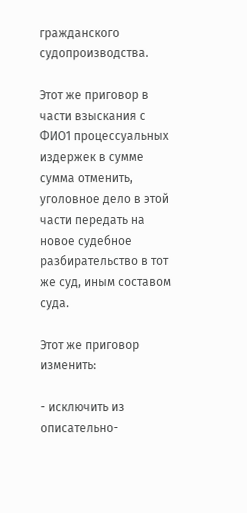гражданского судопроизводства.

Этот же приговор в части взыскания с ФИО1 процессуальных издержек в сумме сумма отменить, уголовное дело в этой части передать на новое судебное разбирательство в тот же суд, иным составом суда.

Этот же приговор изменить:

- исключить из описательно-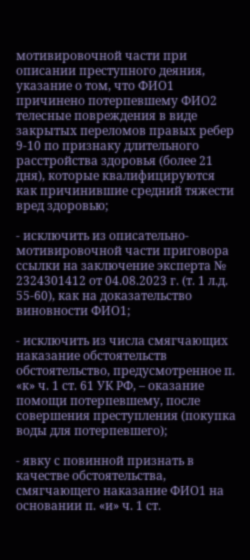мотивировочной части при описании преступного деяния, указание о том, что ФИО1 причинено потерпевшему ФИО2 телесные повреждения в виде закрытых переломов правых ребер 9-10 по признаку длительного расстройства здоровья (более 21 дня), которые квалифицируются как причинившие средний тяжести вред здоровью;

- исключить из описательно-мотивировочной части приговора ссылки на заключение эксперта № 2324301412 от 04.08.2023 г. (т. 1 л.д. 55-60), как на доказательство виновности ФИО1;

- исключить из числа смягчающих наказание обстоятельств обстоятельство, предусмотренное п. «к» ч. 1 ст. 61 УК РФ, – оказание помощи потерпевшему, после совершения преступления (покупка воды для потерпевшего);

- явку с повинной признать в качестве обстоятельства, смягчающего наказание ФИО1 на основании п. «и» ч. 1 ст.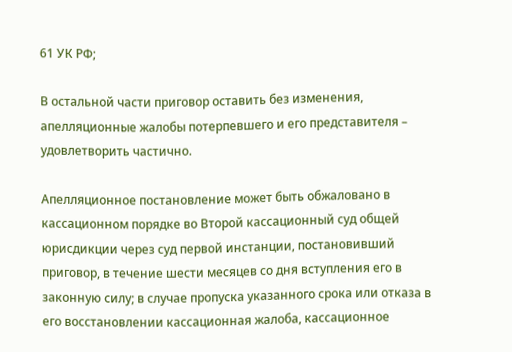61 УК РФ;

В остальной части приговор оставить без изменения, апелляционные жалобы потерпевшего и его представителя – удовлетворить частично.

Апелляционное постановление может быть обжаловано в кассационном порядке во Второй кассационный суд общей юрисдикции через суд первой инстанции, постановивший приговор, в течение шести месяцев со дня вступления его в законную силу; в случае пропуска указанного срока или отказа в его восстановлении кассационная жалоба, кассационное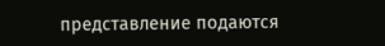представление подаются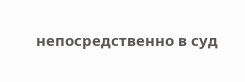непосредственно в суд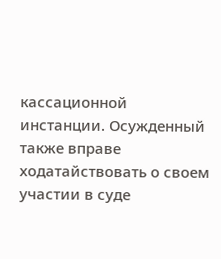кассационной инстанции. Осужденный также вправе ходатайствовать о своем участии в суде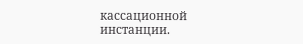кассационной инстанции.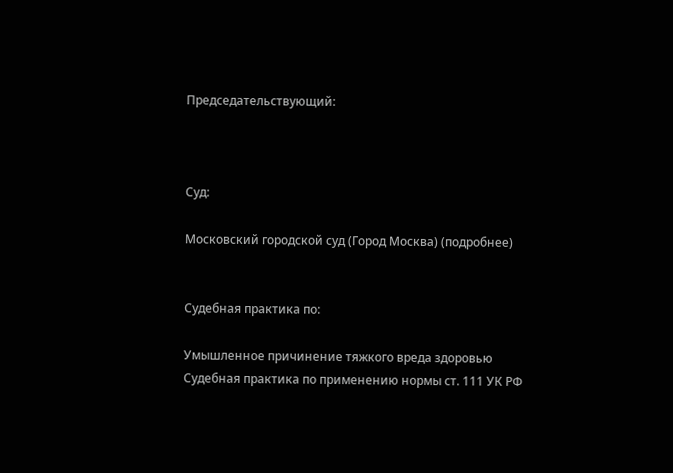Председательствующий:



Суд:

Московский городской суд (Город Москва) (подробнее)


Судебная практика по:

Умышленное причинение тяжкого вреда здоровью
Судебная практика по применению нормы ст. 111 УК РФ